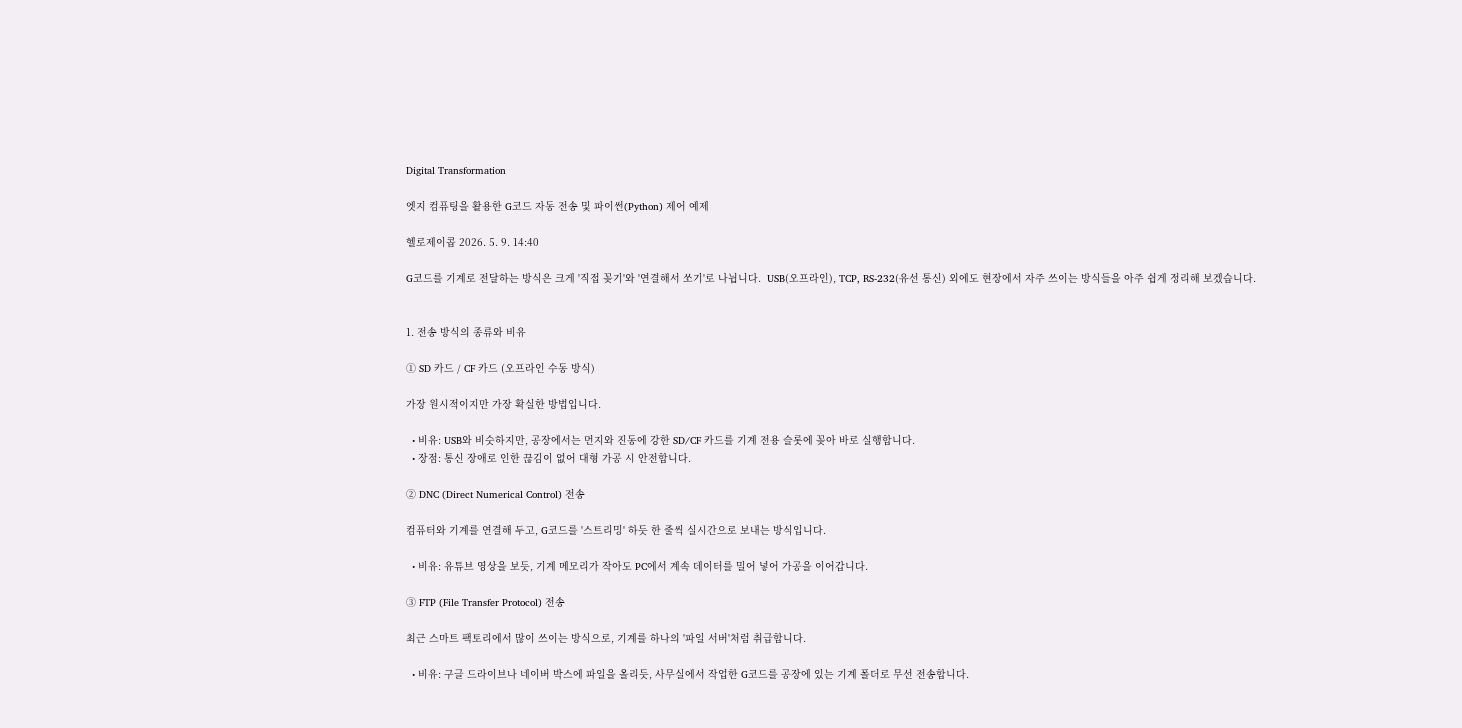Digital Transformation

엣지 컴퓨팅을 활용한 G코드 자동 전송 및 파이썬(Python) 제어 예제

헬로제이콥 2026. 5. 9. 14:40

G코드를 기계로 전달하는 방식은 크게 '직접 꽂기'와 '연결해서 쏘기'로 나뉩니다.  USB(오프라인), TCP, RS-232(유선 통신) 외에도 현장에서 자주 쓰이는 방식들을 아주 쉽게 정리해 보겠습니다.


1. 전송 방식의 종류와 비유

① SD 카드 / CF 카드 (오프라인 수동 방식)

가장 원시적이지만 가장 확실한 방법입니다.

  • 비유: USB와 비슷하지만, 공장에서는 먼지와 진동에 강한 SD/CF 카드를 기계 전용 슬롯에 꽂아 바로 실행합니다.
  • 장점: 통신 장애로 인한 끊김이 없어 대형 가공 시 안전합니다.

② DNC (Direct Numerical Control) 전송

컴퓨터와 기계를 연결해 두고, G코드를 '스트리밍' 하듯 한 줄씩 실시간으로 보내는 방식입니다.

  • 비유: 유튜브 영상을 보듯, 기계 메모리가 작아도 PC에서 계속 데이터를 밀어 넣어 가공을 이어갑니다.

③ FTP (File Transfer Protocol) 전송

최근 스마트 팩토리에서 많이 쓰이는 방식으로, 기계를 하나의 '파일 서버'처럼 취급합니다.

  • 비유: 구글 드라이브나 네이버 박스에 파일을 올리듯, 사무실에서 작업한 G코드를 공장에 있는 기계 폴더로 무선 전송합니다.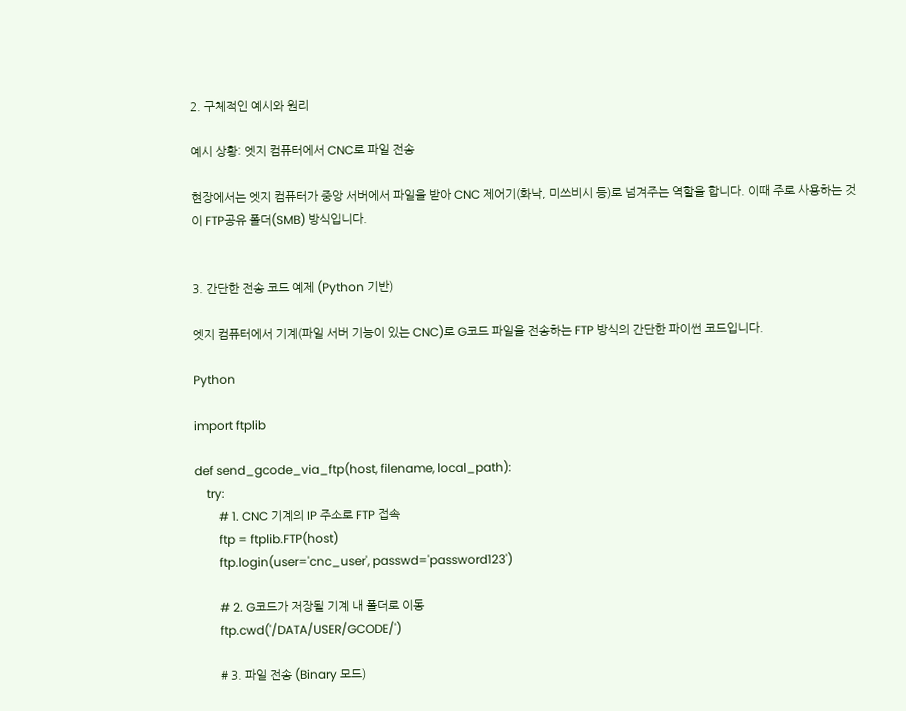2. 구체적인 예시와 원리

예시 상황: 엣지 컴퓨터에서 CNC로 파일 전송

현장에서는 엣지 컴퓨터가 중앙 서버에서 파일을 받아 CNC 제어기(화낙, 미쓰비시 등)로 넘겨주는 역할을 합니다. 이때 주로 사용하는 것이 FTP공유 폴더(SMB) 방식입니다.


3. 간단한 전송 코드 예제 (Python 기반)

엣지 컴퓨터에서 기계(파일 서버 기능이 있는 CNC)로 G코드 파일을 전송하는 FTP 방식의 간단한 파이썬 코드입니다.

Python

import ftplib

def send_gcode_via_ftp(host, filename, local_path):
    try:
        # 1. CNC 기계의 IP 주소로 FTP 접속
        ftp = ftplib.FTP(host)
        ftp.login(user='cnc_user', passwd='password123')

        # 2. G코드가 저장될 기계 내 폴더로 이동
        ftp.cwd('/DATA/USER/GCODE/')

        # 3. 파일 전송 (Binary 모드)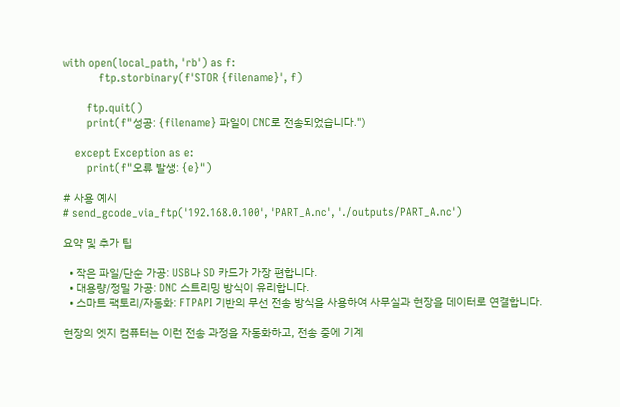with open(local_path, 'rb') as f:
            ftp.storbinary(f'STOR {filename}', f)

        ftp.quit()
        print(f"성공: {filename} 파일이 CNC로 전송되었습니다.")

    except Exception as e:
        print(f"오류 발생: {e}")

# 사용 예시
# send_gcode_via_ftp('192.168.0.100', 'PART_A.nc', './outputs/PART_A.nc')

요약 및 추가 팁

  • 작은 파일/단순 가공: USB나 SD 카드가 가장 편합니다.
  • 대용량/정밀 가공: DNC 스트리밍 방식이 유리합니다.
  • 스마트 팩토리/자동화: FTPAPI 기반의 무선 전송 방식을 사용하여 사무실과 현장을 데이터로 연결합니다.

현장의 엣지 컴퓨터는 이런 전송 과정을 자동화하고, 전송 중에 기계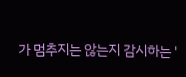가 멈추지는 않는지 감시하는 '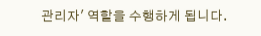관리자' 역할을 수행하게 됩니다.